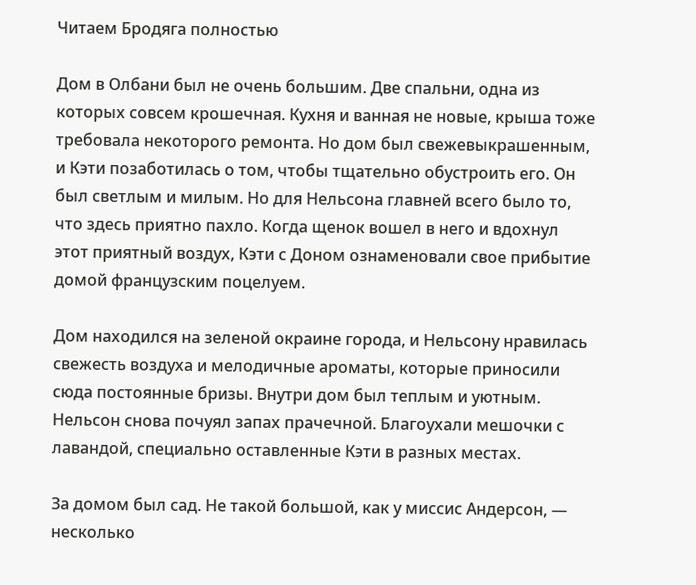Читаем Бродяга полностью

Дом в Олбани был не очень большим. Две спальни, одна из которых совсем крошечная. Кухня и ванная не новые, крыша тоже требовала некоторого ремонта. Но дом был свежевыкрашенным, и Кэти позаботилась о том, чтобы тщательно обустроить его. Он был светлым и милым. Но для Нельсона главней всего было то, что здесь приятно пахло. Когда щенок вошел в него и вдохнул этот приятный воздух, Кэти с Доном ознаменовали свое прибытие домой французским поцелуем.

Дом находился на зеленой окраине города, и Нельсону нравилась свежесть воздуха и мелодичные ароматы, которые приносили сюда постоянные бризы. Внутри дом был теплым и уютным. Нельсон снова почуял запах прачечной. Благоухали мешочки с лавандой, специально оставленные Кэти в разных местах.

За домом был сад. Не такой большой, как у миссис Андерсон, — несколько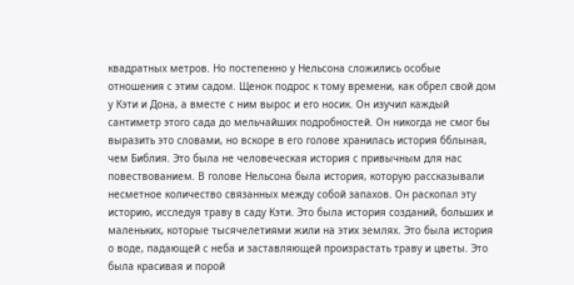квадратных метров. Но постепенно у Нельсона сложились особые отношения с этим садом. Щенок подрос к тому времени, как обрел свой дом у Кэти и Дона, а вместе с ним вырос и его носик. Он изучил каждый сантиметр этого сада до мельчайших подробностей. Он никогда не смог бы выразить это словами, но вскоре в его голове хранилась история бблыная, чем Библия. Это была не человеческая история с привычным для нас повествованием. В голове Нельсона была история, которую рассказывали несметное количество связанных между собой запахов. Он раскопал эту историю, исследуя траву в саду Кэти. Это была история созданий, больших и маленьких, которые тысячелетиями жили на этих землях. Это была история о воде, падающей с неба и заставляющей произрастать траву и цветы. Это была красивая и порой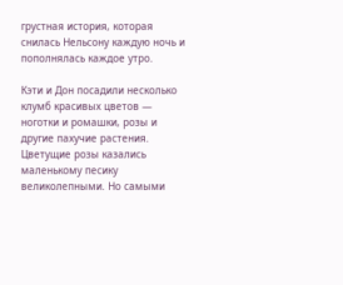грустная история, которая снилась Нельсону каждую ночь и пополнялась каждое утро.

Кэти и Дон посадили несколько клумб красивых цветов — ноготки и ромашки, розы и другие пахучие растения. Цветущие розы казались маленькому песику великолепными. Но самыми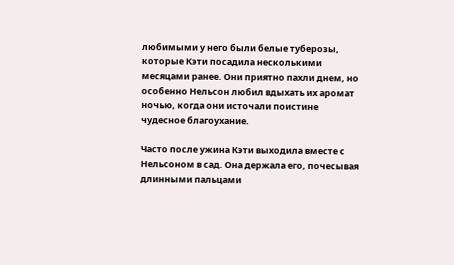любимыми у него были белые туберозы, которые Кэти посадила несколькими месяцами ранее. Они приятно пахли днем, но особенно Нельсон любил вдыхать их аромат ночью, когда они источали поистине чудесное благоухание.

Часто после ужина Кэти выходила вместе с Нельсоном в сад. Она держала его, почесывая длинными пальцами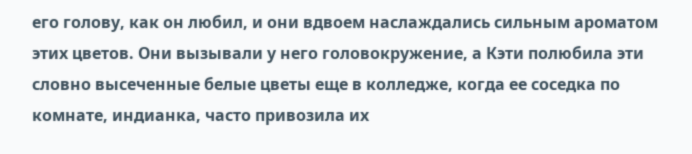его голову, как он любил, и они вдвоем наслаждались сильным ароматом этих цветов. Они вызывали у него головокружение, а Кэти полюбила эти словно высеченные белые цветы еще в колледже, когда ее соседка по комнате, индианка, часто привозила их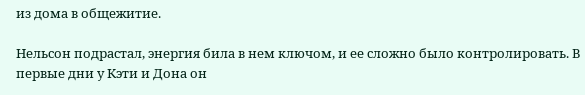из дома в общежитие.

Нельсон подрастал, энергия била в нем ключом, и ее сложно было контролировать. В первые дни у Кэти и Дона он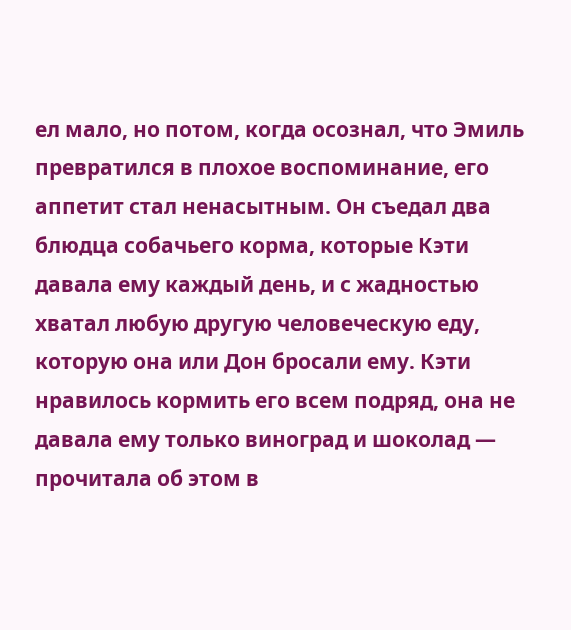ел мало, но потом, когда осознал, что Эмиль превратился в плохое воспоминание, его аппетит стал ненасытным. Он съедал два блюдца собачьего корма, которые Кэти давала ему каждый день, и с жадностью хватал любую другую человеческую еду, которую она или Дон бросали ему. Кэти нравилось кормить его всем подряд, она не давала ему только виноград и шоколад — прочитала об этом в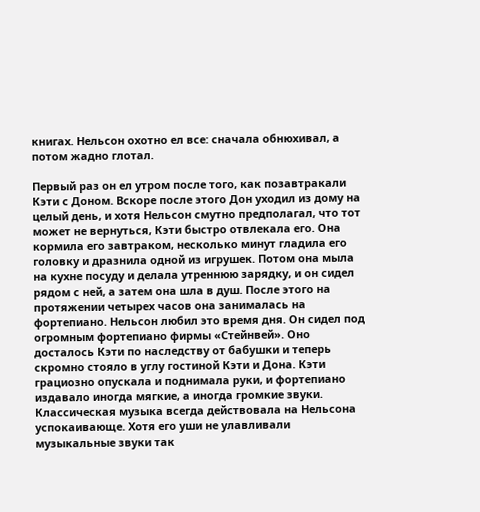книгах. Нельсон охотно ел все: сначала обнюхивал, а потом жадно глотал.

Первый раз он ел утром после того, как позавтракали Кэти с Доном. Вскоре после этого Дон уходил из дому на целый день, и хотя Нельсон смутно предполагал, что тот может не вернуться, Кэти быстро отвлекала его. Она кормила его завтраком, несколько минут гладила его головку и дразнила одной из игрушек. Потом она мыла на кухне посуду и делала утреннюю зарядку, и он сидел рядом с ней, а затем она шла в душ. После этого на протяжении четырех часов она занималась на фортепиано. Нельсон любил это время дня. Он сидел под огромным фортепиано фирмы «Стейнвей». Оно досталось Кэти по наследству от бабушки и теперь скромно стояло в углу гостиной Кэти и Дона. Кэти грациозно опускала и поднимала руки, и фортепиано издавало иногда мягкие, а иногда громкие звуки. Классическая музыка всегда действовала на Нельсона успокаивающе. Хотя его уши не улавливали музыкальные звуки так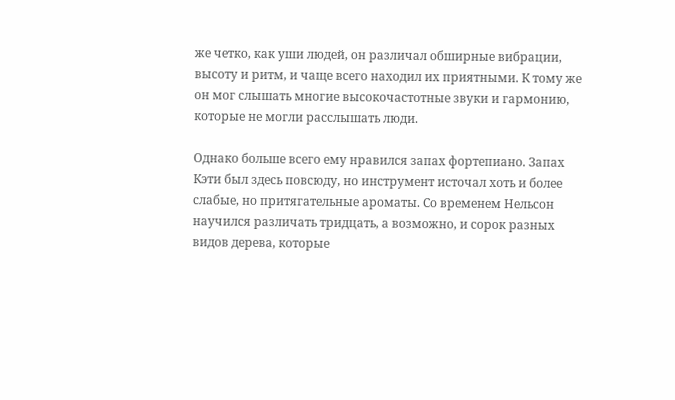же четко, как уши людей, он различал обширные вибрации, высоту и ритм, и чаще всего находил их приятными. К тому же он мог слышать многие высокочастотные звуки и гармонию, которые не могли расслышать люди.

Однако больше всего ему нравился запах фортепиано. Запах Кэти был здесь повсюду, но инструмент источал хоть и более слабые, но притягательные ароматы. Со временем Нельсон научился различать тридцать, а возможно, и сорок разных видов дерева, которые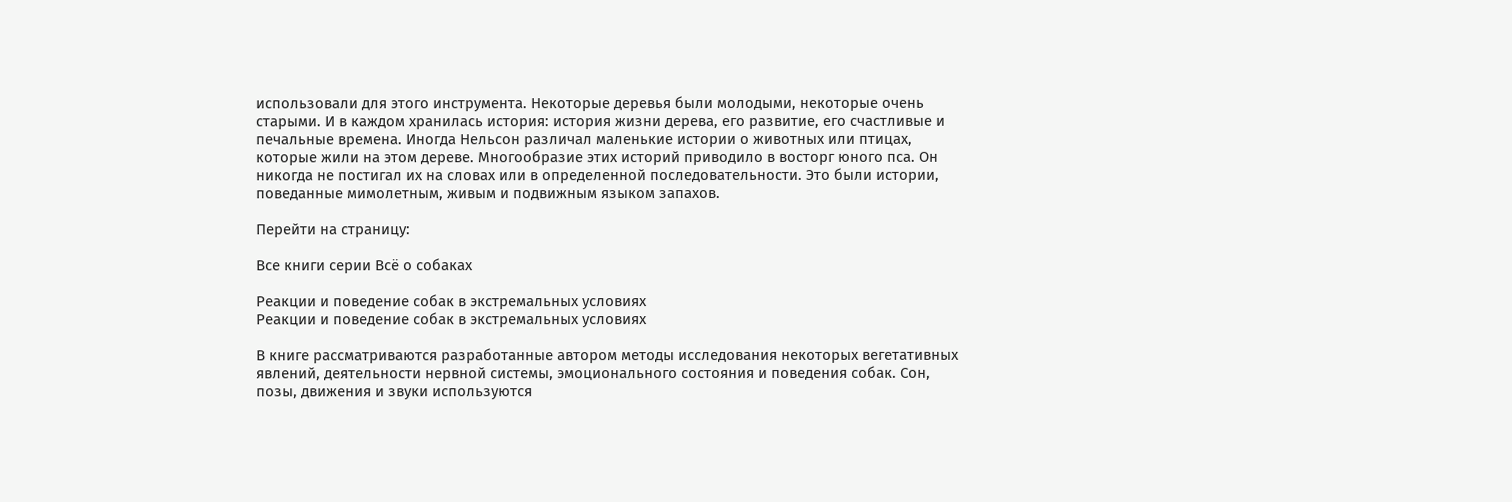использовали для этого инструмента. Некоторые деревья были молодыми, некоторые очень старыми. И в каждом хранилась история: история жизни дерева, его развитие, его счастливые и печальные времена. Иногда Нельсон различал маленькие истории о животных или птицах, которые жили на этом дереве. Многообразие этих историй приводило в восторг юного пса. Он никогда не постигал их на словах или в определенной последовательности. Это были истории, поведанные мимолетным, живым и подвижным языком запахов.

Перейти на страницу:

Все книги серии Всё о собаках

Реакции и поведение собак в экстремальных условиях
Реакции и поведение собак в экстремальных условиях

В книге рассматриваются разработанные автором методы исследования некоторых вегетативных явлений, деятельности нервной системы, эмоционального состояния и поведения собак. Сон, позы, движения и звуки используются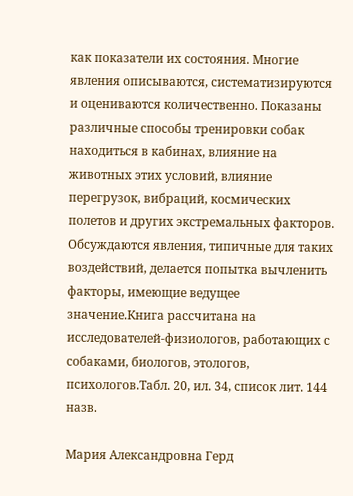как показатели их состояния. Многие явления описываются, систематизируются и оцениваются количественно. Показаны различные способы тренировки собак находиться в кабинах, влияние на животных этих условий, влияние перегрузок, вибраций, космических полетов и других экстремальных факторов. Обсуждаются явления, типичные для таких воздействий, делается попытка вычленить факторы, имеющие ведущее значение.Книга рассчитана на исследователей-физиологов, работающих с собаками, биологов, этологов, психологов.Табл. 20, ил. 34, список лит. 144 назв.

Мария Александровна Герд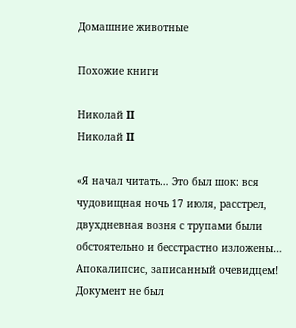Домашние животные

Похожие книги

Николай II
Николай II

«Я начал читать… Это был шок: вся чудовищная ночь 17 июля, расстрел, двухдневная возня с трупами были обстоятельно и бесстрастно изложены… Апокалипсис, записанный очевидцем! Документ не был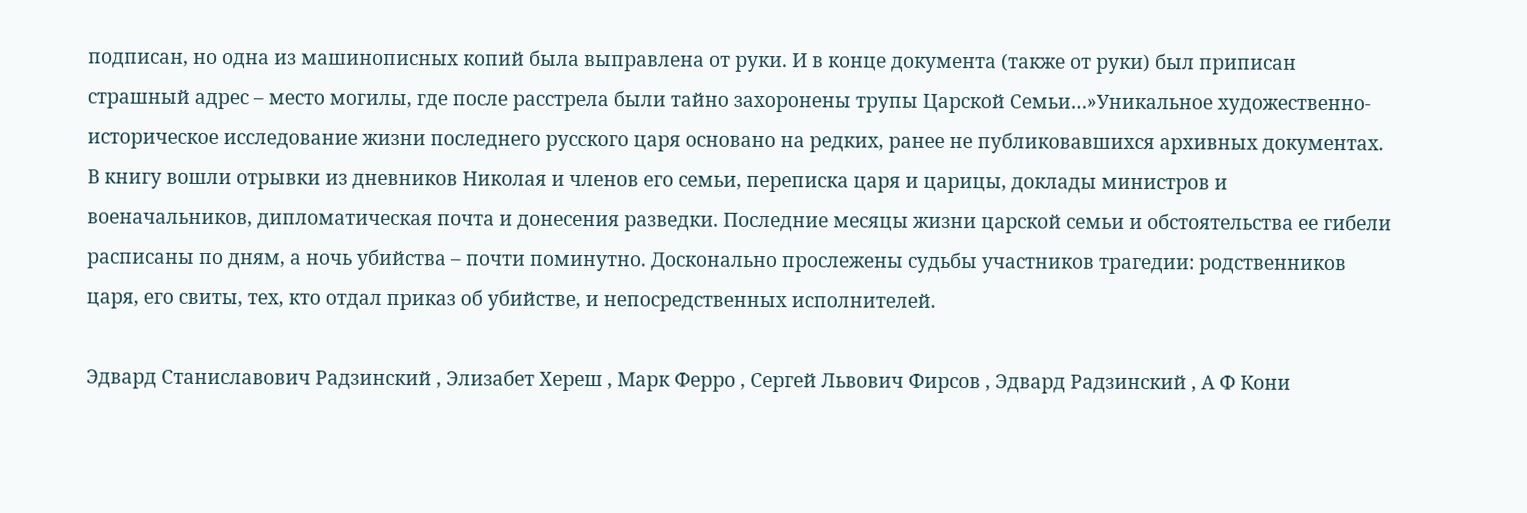подписан, но одна из машинописных копий была выправлена от руки. И в конце документа (также от руки) был приписан страшный адрес – место могилы, где после расстрела были тайно захоронены трупы Царской Семьи…»Уникальное художественно-историческое исследование жизни последнего русского царя основано на редких, ранее не публиковавшихся архивных документах. В книгу вошли отрывки из дневников Николая и членов его семьи, переписка царя и царицы, доклады министров и военачальников, дипломатическая почта и донесения разведки. Последние месяцы жизни царской семьи и обстоятельства ее гибели расписаны по дням, а ночь убийства – почти поминутно. Досконально прослежены судьбы участников трагедии: родственников царя, его свиты, тех, кто отдал приказ об убийстве, и непосредственных исполнителей.

Эдвард Станиславович Радзинский , Элизабет Хереш , Марк Ферро , Сергей Львович Фирсов , Эдвард Радзинский , А Ф Кони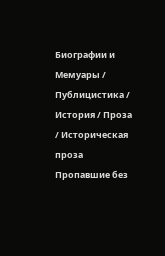Биографии и Мемуары / Публицистика / История / Проза / Историческая проза
Пропавшие без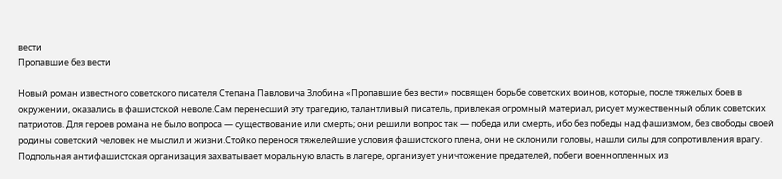вести
Пропавшие без вести

Новый роман известного советского писателя Степана Павловича Злобина «Пропавшие без вести» посвящен борьбе советских воинов, которые, после тяжелых боев в окружении, оказались в фашистской неволе.Сам перенесший эту трагедию, талантливый писатель, привлекая огромный материал, рисует мужественный облик советских патриотов. Для героев романа не было вопроса — существование или смерть; они решили вопрос так — победа или смерть, ибо без победы над фашизмом, без свободы своей родины советский человек не мыслил и жизни.Стойко перенося тяжелейшие условия фашистского плена, они не склонили головы, нашли силы для сопротивления врагу. Подпольная антифашистская организация захватывает моральную власть в лагере, организует уничтожение предателей, побеги военнопленных из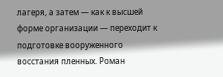лагеря, а затем — как к высшей форме организации — переходит к подготовке вооруженного восстания пленных. Роман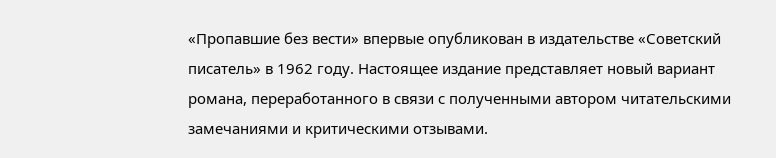«Пропавшие без вести» впервые опубликован в издательстве «Советский писатель» в 1962 году. Настоящее издание представляет новый вариант романа, переработанного в связи с полученными автором читательскими замечаниями и критическими отзывами.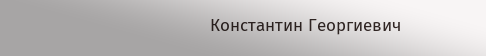Константин Георгиевич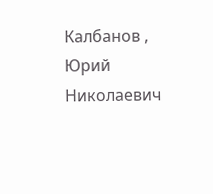Калбанов , Юрий Николаевич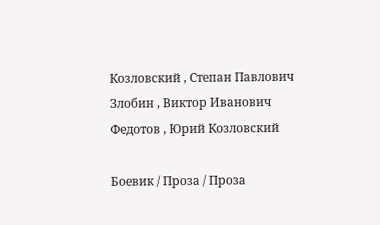Козловский , Степан Павлович Злобин , Виктор Иванович Федотов , Юрий Козловский

Боевик / Проза / Проза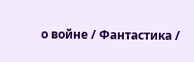о войне / Фантастика /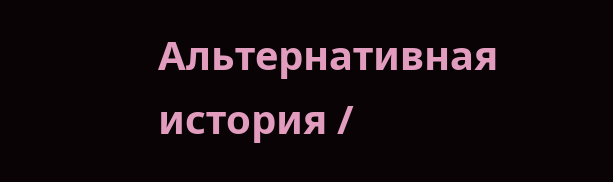Альтернативная история /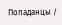Попаданцы /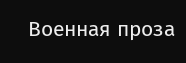Военная проза